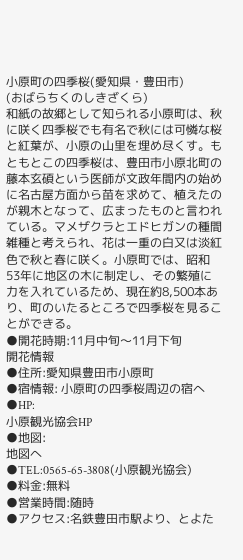小原町の四季桜(愛知県・豊田市)
(おばらちくのしきざくら)
和紙の故郷として知られる小原町は、秋に咲く四季桜でも有名で秋には可憐な桜と紅葉が、小原の山里を埋め尽くす。もともとこの四季桜は、豊田市小原北町の藤本玄碩という医師が文政年間内の始めに名古屋方面から苗を求めて、植えたのが親木となって、広まったものと言われている。マメザクラとエドヒガンの種間雑種と考えられ、花は一重の白又は淡紅色で秋と春に咲く。小原町では、昭和53年に地区の木に制定し、その繁殖に力を入れているため、現在約8,500本あり、町のいたるところで四季桜を見ることができる。
●開花時期:11月中旬〜11月下旬
開花情報
●住所:愛知県豊田市小原町
●宿情報: 小原町の四季桜周辺の宿へ
●HP:
小原観光協会HP
●地図:
地図へ
●TEL:0565-65-3808(小原観光協会)
●料金:無料
●営業時間:随時
●アクセス:名鉄豊田市駅より、とよた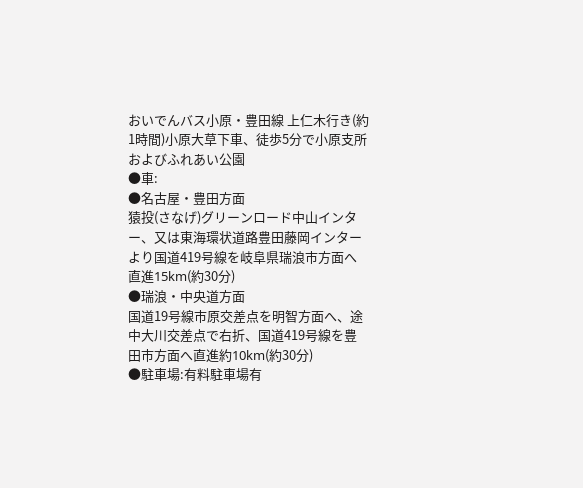おいでんバス小原・豊田線 上仁木行き(約1時間)小原大草下車、徒歩5分で小原支所およびふれあい公園
●車:
●名古屋・豊田方面
猿投(さなげ)グリーンロード中山インター、又は東海環状道路豊田藤岡インターより国道419号線を岐阜県瑞浪市方面へ直進15km(約30分)
●瑞浪・中央道方面
国道19号線市原交差点を明智方面へ、途中大川交差点で右折、国道419号線を豊田市方面へ直進約10km(約30分)
●駐車場:有料駐車場有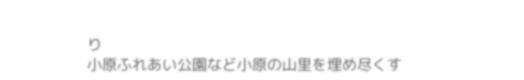り
小原ふれあい公園など小原の山里を埋め尽くす